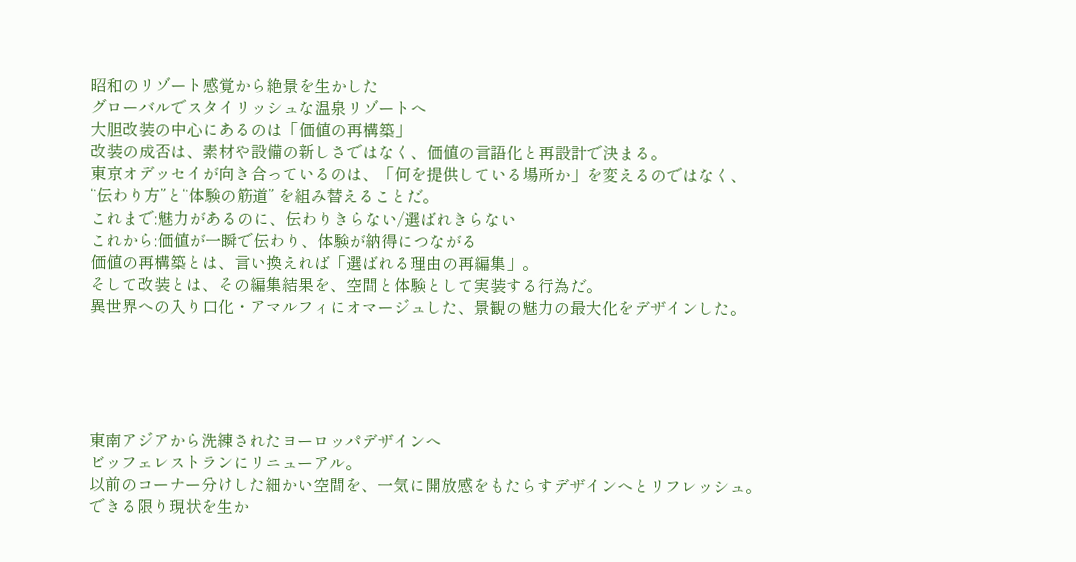昭和のリゾート感覚から絶景を生かした
グローバルでスタイリッシュな温泉リゾートへ
大胆改装の中心にあるのは「価値の再構築」
改装の成否は、素材や設備の新しさではなく、価値の言語化と再設計で決まる。
東京オデッセイが向き合っているのは、「何を提供している場所か」を変えるのではなく、
“伝わり方”と“体験の筋道” を組み替えることだ。
これまで:魅力があるのに、伝わりきらない/選ばれきらない
これから:価値が一瞬で伝わり、体験が納得につながる
価値の再構築とは、言い換えれば「選ばれる理由の再編集」。
そして改装とは、その編集結果を、空間と体験として実装する行為だ。
異世界への入り口化・アマルフィにオマージュした、景観の魅力の最大化をデザインした。





東南アジアから洗練されたヨーロッパデザインへ
ビッフェレストランにリニューアル。
以前のコーナー分けした細かい空間を、一気に開放感をもたらすデザインへとリフレッシュ。
できる限り現状を生か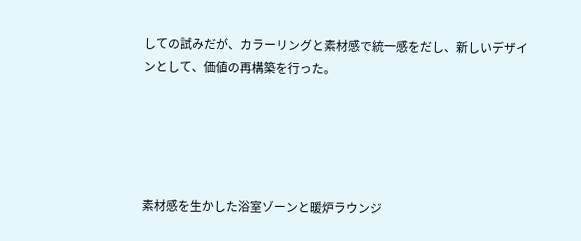しての試みだが、カラーリングと素材感で統一感をだし、新しいデザインとして、価値の再構築を行った。





素材感を生かした浴室ゾーンと暖炉ラウンジ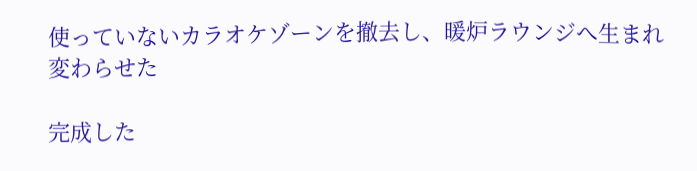使っていないカラオケゾーンを撤去し、暖炉ラウンジへ生まれ変わらせた

完成した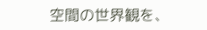空間の世界観を、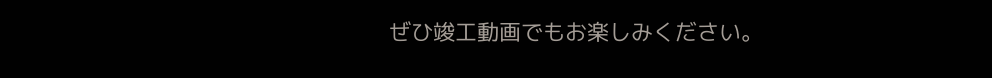ぜひ竣工動画でもお楽しみください。